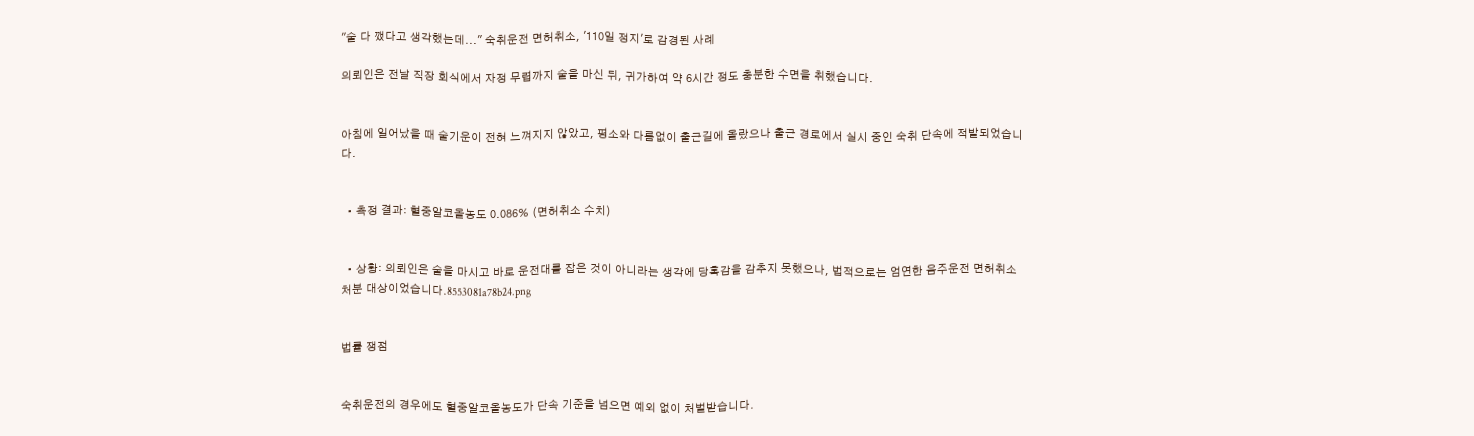"술 다 깼다고 생각했는데..." 숙취운전 면허취소, '110일 정지'로 감경된 사례

의뢰인은 전날 직장 회식에서 자정 무렵까지 술을 마신 뒤, 귀가하여 약 6시간 정도 충분한 수면을 취했습니다.


아침에 일어났을 때 술기운이 전혀 느껴지지 않았고, 평소와 다름없이 출근길에 올랐으나 출근 경로에서 실시 중인 숙취 단속에 적발되었습니다.


  • 측정 결과: 혈중알코올농도 0.086% (면허취소 수치)


  • 상황: 의뢰인은 술을 마시고 바로 운전대를 잡은 것이 아니라는 생각에 당혹감을 감추지 못했으나, 법적으로는 엄연한 음주운전 면허취소 처분 대상이었습니다.8553081a78b24.png


법률 쟁점


숙취운전의 경우에도 혈중알코올농도가 단속 기준을 넘으면 예외 없이 처벌받습니다.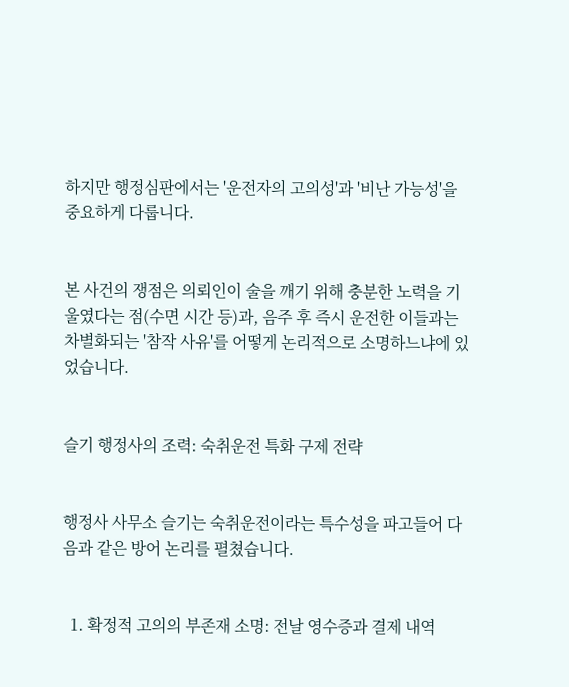하지만 행정심판에서는 '운전자의 고의성'과 '비난 가능성'을 중요하게 다룹니다.


본 사건의 쟁점은 의뢰인이 술을 깨기 위해 충분한 노력을 기울였다는 점(수면 시간 등)과, 음주 후 즉시 운전한 이들과는 차별화되는 '참작 사유'를 어떻게 논리적으로 소명하느냐에 있었습니다.


슬기 행정사의 조력: 숙취운전 특화 구제 전략


행정사 사무소 슬기는 숙취운전이라는 특수성을 파고들어 다음과 같은 방어 논리를 펼쳤습니다.


  1. 확정적 고의의 부존재 소명: 전날 영수증과 결제 내역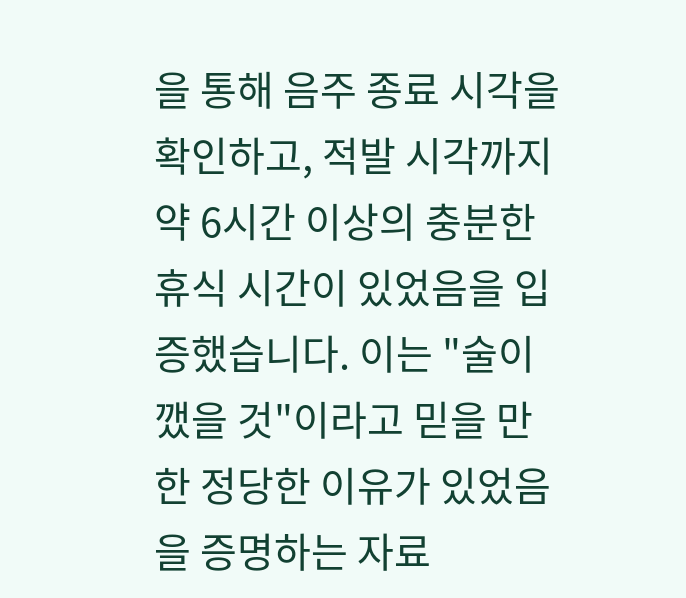을 통해 음주 종료 시각을 확인하고, 적발 시각까지 약 6시간 이상의 충분한 휴식 시간이 있었음을 입증했습니다. 이는 "술이 깼을 것"이라고 믿을 만한 정당한 이유가 있었음을 증명하는 자료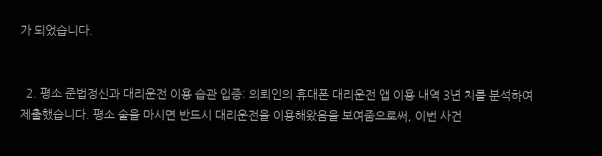가 되었습니다.


  2. 평소 준법정신과 대리운전 이용 습관 입증: 의뢰인의 휴대폰 대리운전 앱 이용 내역 3년 치를 분석하여 제출했습니다. 평소 술을 마시면 반드시 대리운전을 이용해왔음을 보여줌으로써, 이번 사건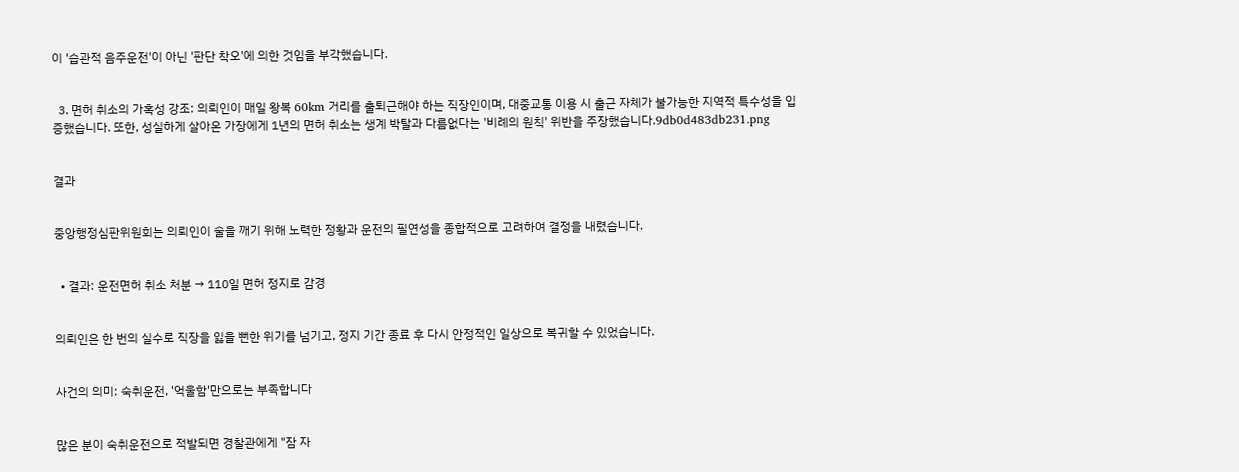이 '습관적 음주운전'이 아닌 '판단 착오'에 의한 것임을 부각했습니다.


  3. 면허 취소의 가혹성 강조: 의뢰인이 매일 왕복 60km 거리를 출퇴근해야 하는 직장인이며, 대중교통 이용 시 출근 자체가 불가능한 지역적 특수성을 입증했습니다. 또한, 성실하게 살아온 가장에게 1년의 면허 취소는 생계 박탈과 다름없다는 '비례의 원칙' 위반을 주장했습니다.9db0d483db231.png


결과


중앙행정심판위원회는 의뢰인이 술을 깨기 위해 노력한 정황과 운전의 필연성을 종합적으로 고려하여 결정을 내렸습니다.


  • 결과: 운전면허 취소 처분 → 110일 면허 정지로 감경


의뢰인은 한 번의 실수로 직장을 잃을 뻔한 위기를 넘기고, 정지 기간 종료 후 다시 안정적인 일상으로 복귀할 수 있었습니다.


사건의 의미: 숙취운전, '억울함'만으로는 부족합니다


많은 분이 숙취운전으로 적발되면 경찰관에게 "잠 자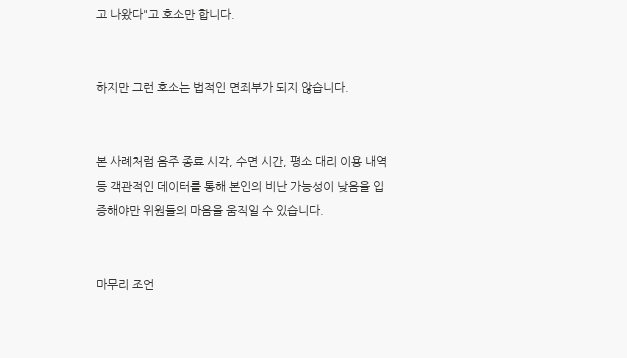고 나왔다"고 호소만 합니다.


하지만 그런 호소는 법적인 면죄부가 되지 않습니다.


본 사례처럼 음주 종료 시각, 수면 시간, 평소 대리 이용 내역 등 객관적인 데이터를 통해 본인의 비난 가능성이 낮음을 입증해야만 위원들의 마음을 움직일 수 있습니다.


마무리 조언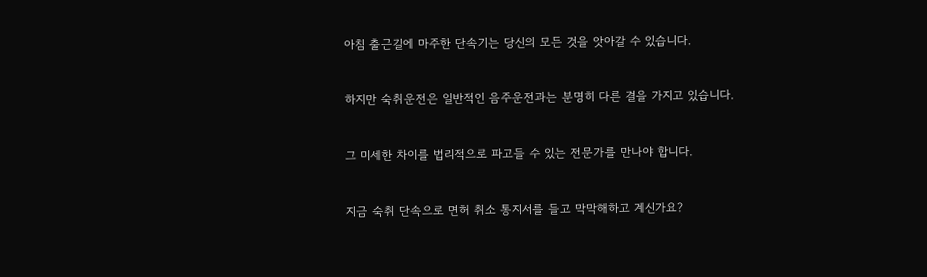아침 출근길에 마주한 단속기는 당신의 모든 것을 앗아갈 수 있습니다.


하지만 숙취운전은 일반적인 음주운전과는 분명히 다른 결을 가지고 있습니다.


그 미세한 차이를 법리적으로 파고들 수 있는 전문가를 만나야 합니다.


지금 숙취 단속으로 면허 취소 통지서를 들고 막막해하고 계신가요?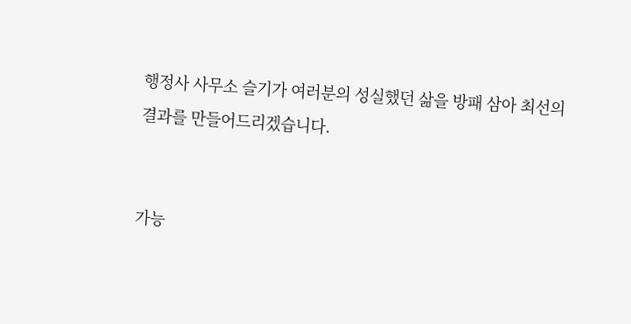행정사 사무소 슬기가 여러분의 성실했던 삶을 방패 삼아 최선의 결과를 만들어드리겠습니다.


가능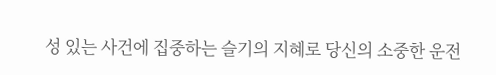성 있는 사건에 집중하는 슬기의 지혜로 당신의 소중한 운전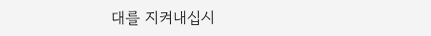대를 지켜내십시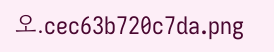오.cec63b720c7da.png